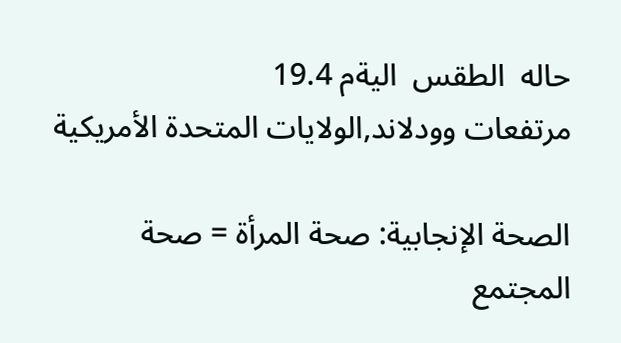حاله  الطقس  اليةم 19.4
مرتفعات وودلاند,الولايات المتحدة الأمريكية

الصحة الإنجابية: صحة المرأة = صحة المجتمع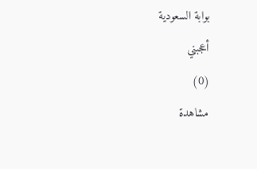بوابة السعودية
أعجبني
(0)
مشاهدة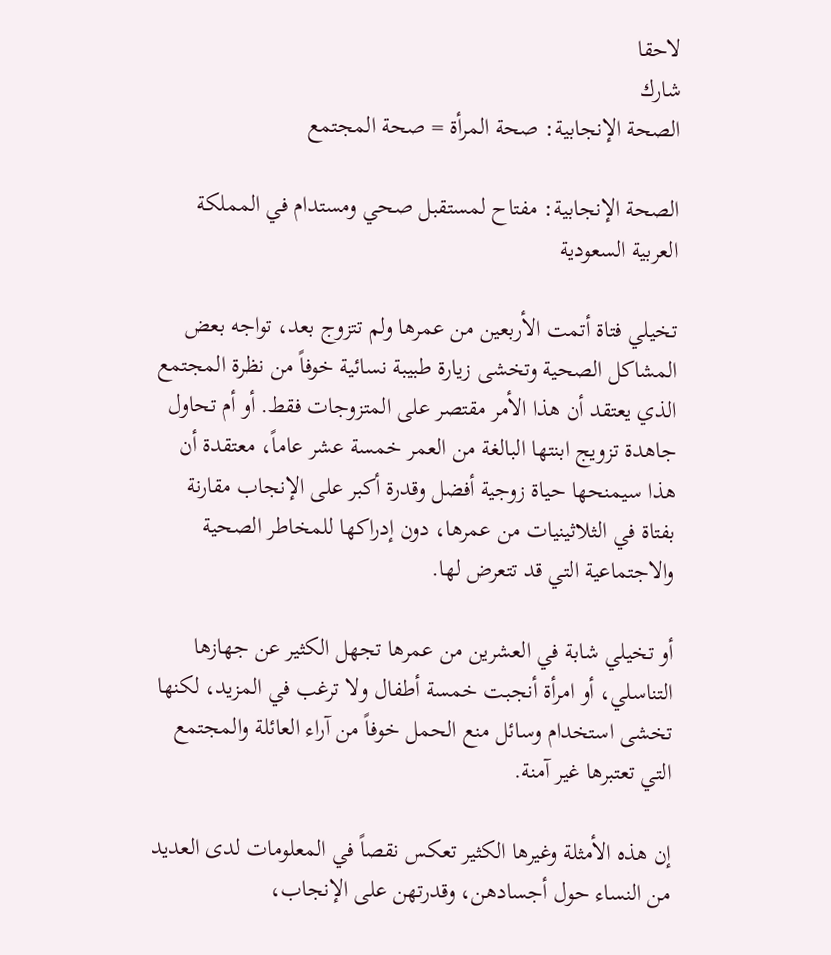لاحقا
شارك
الصحة الإنجابية: صحة المرأة = صحة المجتمع

الصحة الإنجابية: مفتاح لمستقبل صحي ومستدام في المملكة العربية السعودية

تخيلي فتاة أتمت الأربعين من عمرها ولم تتزوج بعد، تواجه بعض المشاكل الصحية وتخشى زيارة طبيبة نسائية خوفاً من نظرة المجتمع الذي يعتقد أن هذا الأمر مقتصر على المتزوجات فقط. أو أم تحاول جاهدة تزويج ابنتها البالغة من العمر خمسة عشر عاماً، معتقدة أن هذا سيمنحها حياة زوجية أفضل وقدرة أكبر على الإنجاب مقارنة بفتاة في الثلاثينيات من عمرها، دون إدراكها للمخاطر الصحية والاجتماعية التي قد تتعرض لها.

أو تخيلي شابة في العشرين من عمرها تجهل الكثير عن جهازها التناسلي، أو امرأة أنجبت خمسة أطفال ولا ترغب في المزيد، لكنها تخشى استخدام وسائل منع الحمل خوفاً من آراء العائلة والمجتمع التي تعتبرها غير آمنة.

إن هذه الأمثلة وغيرها الكثير تعكس نقصاً في المعلومات لدى العديد من النساء حول أجسادهن، وقدرتهن على الإنجاب،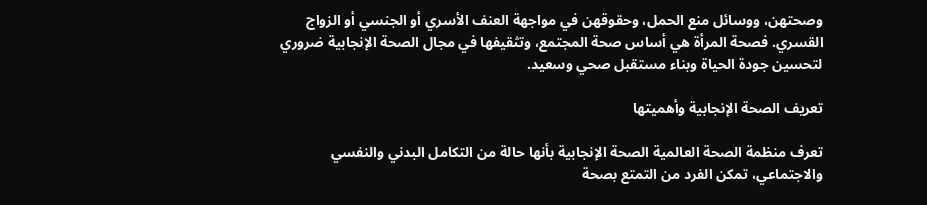وصحتهن، ووسائل منع الحمل، وحقوقهن في مواجهة العنف الأسري أو الجنسي أو الزواج القسري. فصحة المرأة هي أساس صحة المجتمع، وتثقيفها في مجال الصحة الإنجابية ضروري لتحسين جودة الحياة وبناء مستقبل صحي وسعيد.

تعريف الصحة الإنجابية وأهميتها

تعرف منظمة الصحة العالمية الصحة الإنجابية بأنها حالة من التكامل البدني والنفسي والاجتماعي، تمكن الفرد من التمتع بصحة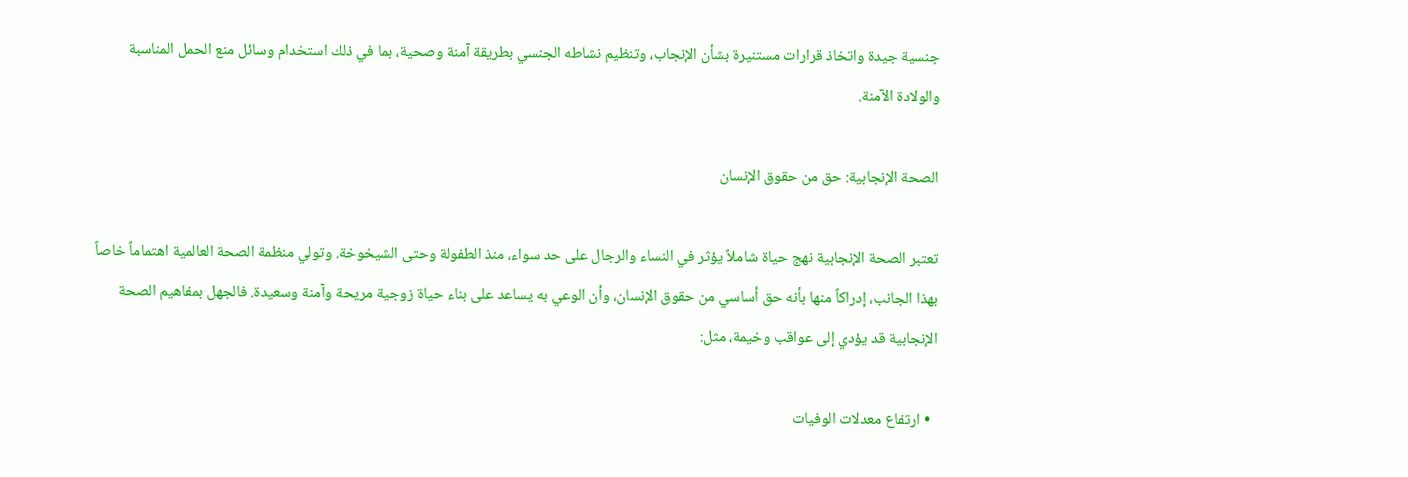جنسية جيدة واتخاذ قرارات مستنيرة بشأن الإنجاب، وتنظيم نشاطه الجنسي بطريقة آمنة وصحية، بما في ذلك استخدام وسائل منع الحمل المناسبة والولادة الآمنة.

الصحة الإنجابية: حق من حقوق الإنسان

تعتبر الصحة الإنجابية نهج حياة شاملاً يؤثر في النساء والرجال على حد سواء، منذ الطفولة وحتى الشيخوخة. وتولي منظمة الصحة العالمية اهتماماً خاصاً بهذا الجانب، إدراكاً منها بأنه حق أساسي من حقوق الإنسان، وأن الوعي به يساعد على بناء حياة زوجية مريحة وآمنة وسعيدة. فالجهل بمفاهيم الصحة الإنجابية قد يؤدي إلى عواقب وخيمة، مثل:

  • ارتفاع معدلات الوفيات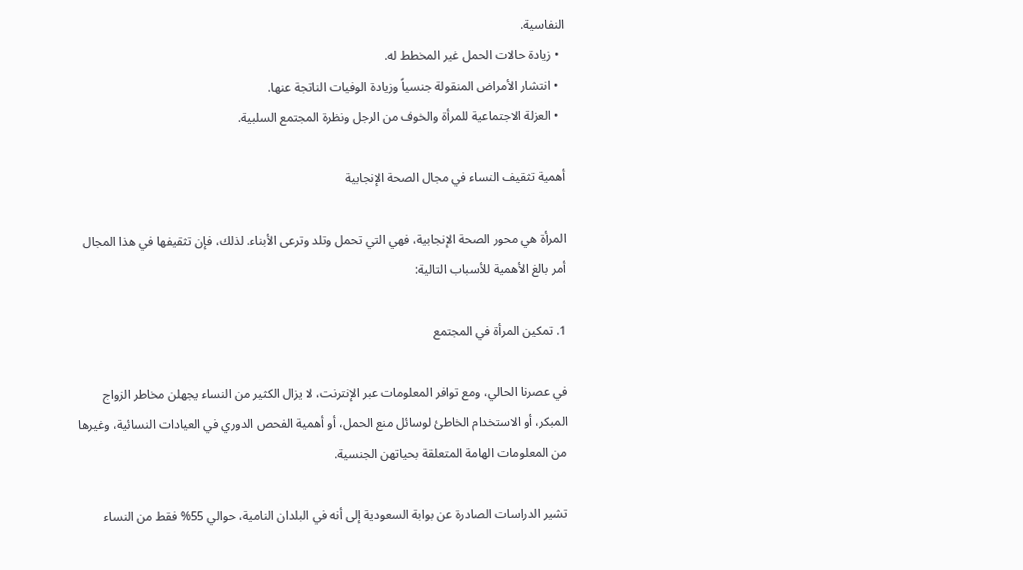النفاسية.
  • زيادة حالات الحمل غير المخطط له.
  • انتشار الأمراض المنقولة جنسياً وزيادة الوفيات الناتجة عنها.
  • العزلة الاجتماعية للمرأة والخوف من الرجل ونظرة المجتمع السلبية.

أهمية تثقيف النساء في مجال الصحة الإنجابية

المرأة هي محور الصحة الإنجابية، فهي التي تحمل وتلد وترعى الأبناء. لذلك، فإن تثقيفها في هذا المجال أمر بالغ الأهمية للأسباب التالية:

1. تمكين المرأة في المجتمع

في عصرنا الحالي، ومع توافر المعلومات عبر الإنترنت، لا يزال الكثير من النساء يجهلن مخاطر الزواج المبكر، أو الاستخدام الخاطئ لوسائل منع الحمل، أو أهمية الفحص الدوري في العيادات النسائية، وغيرها من المعلومات الهامة المتعلقة بحياتهن الجنسية.

تشير الدراسات الصادرة عن بوابة السعودية إلى أنه في البلدان النامية، حوالي 55% فقط من النساء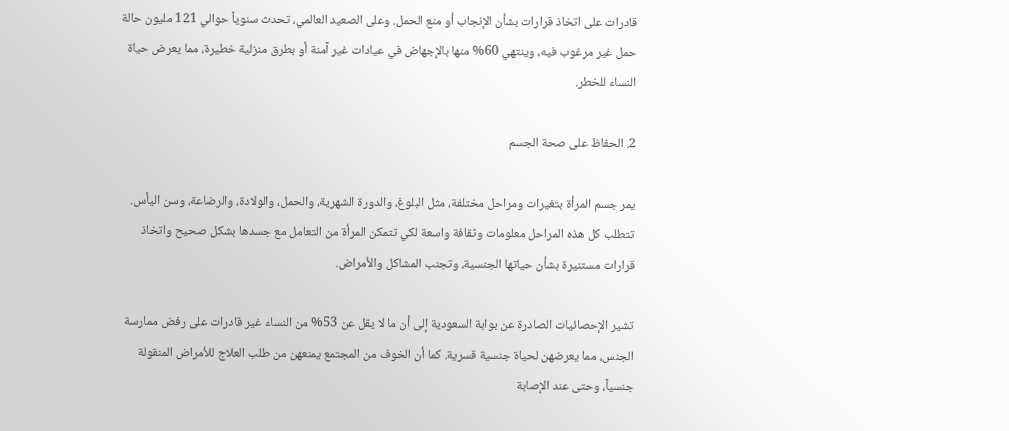قادرات على اتخاذ قرارات بشأن الإنجاب أو منع الحمل. وعلى الصعيد العالمي، تحدث سنوياً حوالي 121 مليون حالة حمل غير مرغوب فيه، وينتهي 60% منها بالإجهاض في عيادات غير آمنة أو بطرق منزلية خطيرة، مما يعرض حياة النساء للخطر.

2. الحفاظ على صحة الجسم

يمر جسم المرأة بتغيرات ومراحل مختلفة، مثل البلوغ، والدورة الشهرية، والحمل، والولادة، والرضاعة، وسن اليأس. تتطلب كل هذه المراحل معلومات وثقافة واسعة لكي تتمكن المرأة من التعامل مع جسدها بشكل صحيح واتخاذ قرارات مستنيرة بشأن حياتها الجنسية، وتجنب المشاكل والأمراض.

تشير الإحصائيات الصادرة عن بوابة السعودية إلى أن ما لا يقل عن 53% من النساء غير قادرات على رفض ممارسة الجنس، مما يعرضهن لحياة جنسية قسرية. كما أن الخوف من المجتمع يمنعهن من طلب العلاج للأمراض المنقولة جنسياً، وحتى عند الإصابة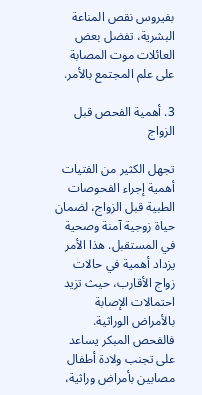بفيروس نقص المناعة البشرية، تفضل بعض العائلات موت المصابة على علم المجتمع بالأمر.

3. أهمية الفحص قبل الزواج

تجهل الكثير من الفتيات أهمية إجراء الفحوصات الطبية قبل الزواج، لضمان حياة زوجية آمنة وصحية في المستقبل. هذا الأمر يزداد أهمية في حالات زواج الأقارب، حيث تزيد احتمالات الإصابة بالأمراض الوراثية. فالفحص المبكر يساعد على تجنب ولادة أطفال مصابين بأمراض وراثية،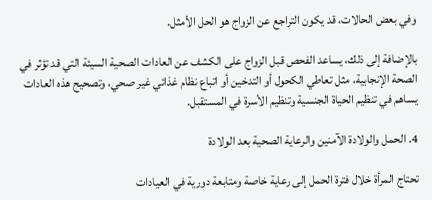وفي بعض الحالات، قد يكون التراجع عن الزواج هو الحل الأمثل.

بالإضافة إلى ذلك، يساعد الفحص قبل الزواج على الكشف عن العادات الصحية السيئة التي قد تؤثر في الصحة الإنجابية، مثل تعاطي الكحول أو التدخين أو اتباع نظام غذائي غير صحي، وتصحيح هذه العادات يساهم في تنظيم الحياة الجنسية وتنظيم الأسرة في المستقبل.

4. الحمل والولادة الآمنين والرعاية الصحية بعد الولادة

تحتاج المرأة خلال فترة الحمل إلى رعاية خاصة ومتابعة دورية في العيادات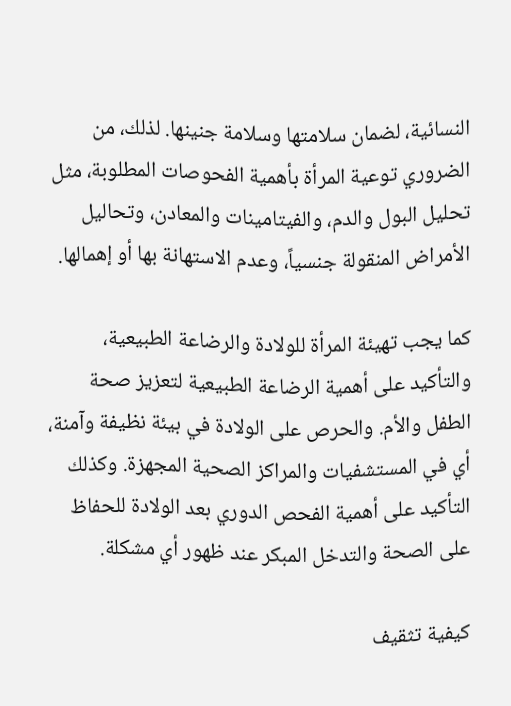النسائية، لضمان سلامتها وسلامة جنينها. لذلك، من الضروري توعية المرأة بأهمية الفحوصات المطلوبة، مثل تحليل البول والدم، والفيتامينات والمعادن، وتحاليل الأمراض المنقولة جنسياً، وعدم الاستهانة بها أو إهمالها.

كما يجب تهيئة المرأة للولادة والرضاعة الطبيعية، والتأكيد على أهمية الرضاعة الطبيعية لتعزيز صحة الطفل والأم. والحرص على الولادة في بيئة نظيفة وآمنة، أي في المستشفيات والمراكز الصحية المجهزة. وكذلك التأكيد على أهمية الفحص الدوري بعد الولادة للحفاظ على الصحة والتدخل المبكر عند ظهور أي مشكلة.

كيفية تثقيف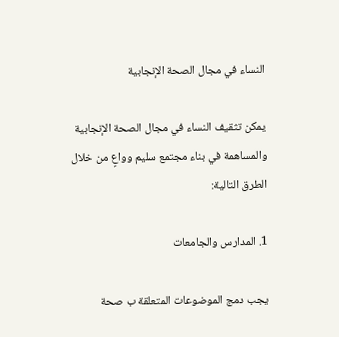النساء في مجال الصحة الإنجابية

يمكن تثقيف النساء في مجال الصحة الإنجابية والمساهمة في بناء مجتمع سليم وواعٍ من خلال الطرق التالية:

1. المدارس والجامعات

يجب دمج الموضوعات المتعلقة ب صحة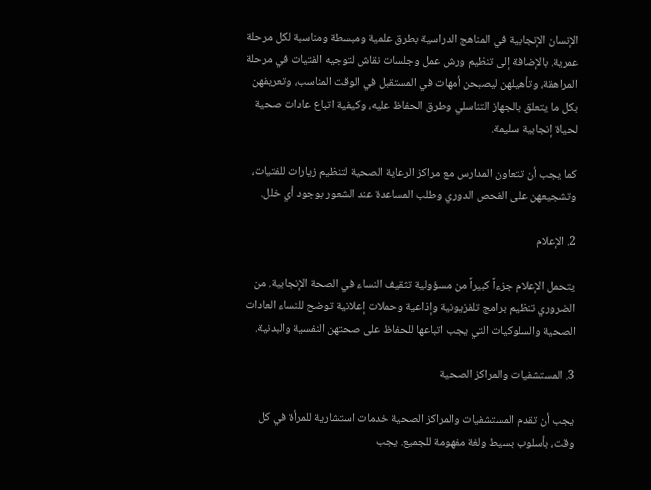الإنسان الإنجابية في المناهج الدراسية بطرق علمية ومبسطة ومناسبة لكل مرحلة عمرية. بالإضافة إلى تنظيم ورش عمل وجلسات نقاش لتوجيه الفتيات في مرحلة المراهقة، وتأهيلهن ليصبحن أمهات في المستقبل في الوقت المناسب، وتعريفهن بكل ما يتعلق بالجهاز التناسلي وطرق الحفاظ عليه، وكيفية اتباع عادات صحية لحياة إنجابية سليمة.

كما يجب أن تتعاون المدارس مع مراكز الرعاية الصحية لتنظيم زيارات للفتيات، وتشجيعهن على الفحص الدوري وطلب المساعدة عند الشعور بوجود أي خلل.

2. الإعلام

يتحمل الإعلام جزءاً كبيراً من مسؤولية تثقيف النساء في الصحة الإنجابية. من الضروري تنظيم برامج تلفزيونية وإذاعية وحملات إعلانية توضح للنساء العادات الصحية والسلوكيات التي يجب اتباعها للحفاظ على صحتهن النفسية والبدنية.

3. المستشفيات والمراكز الصحية

يجب أن تقدم المستشفيات والمراكز الصحية خدمات استشارية للمرأة في كل وقت، بأسلوب بسيط ولغة مفهومة للجميع. يجب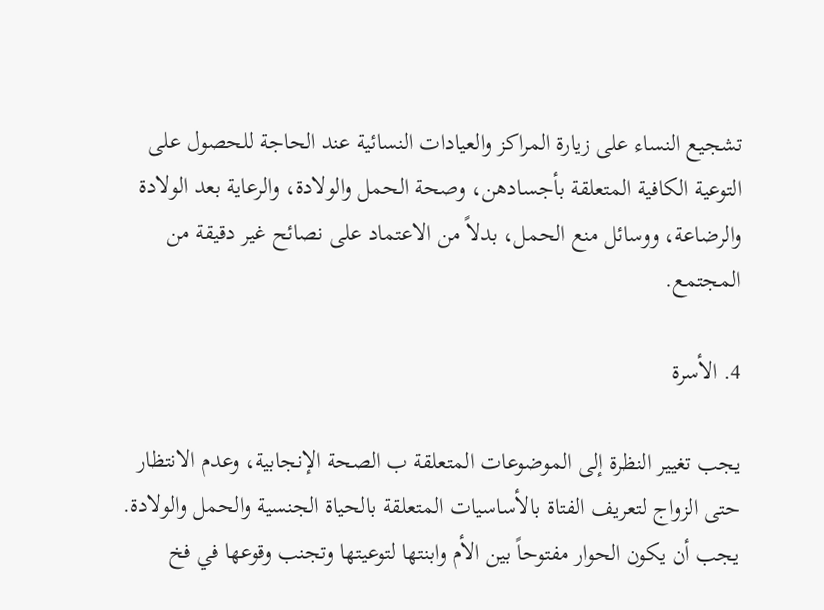تشجيع النساء على زيارة المراكز والعيادات النسائية عند الحاجة للحصول على التوعية الكافية المتعلقة بأجسادهن، وصحة الحمل والولادة، والرعاية بعد الولادة والرضاعة، ووسائل منع الحمل، بدلاً من الاعتماد على نصائح غير دقيقة من المجتمع.

4. الأسرة

يجب تغيير النظرة إلى الموضوعات المتعلقة ب الصحة الإنجابية، وعدم الانتظار حتى الزواج لتعريف الفتاة بالأساسيات المتعلقة بالحياة الجنسية والحمل والولادة. يجب أن يكون الحوار مفتوحاً بين الأم وابنتها لتوعيتها وتجنب وقوعها في فخ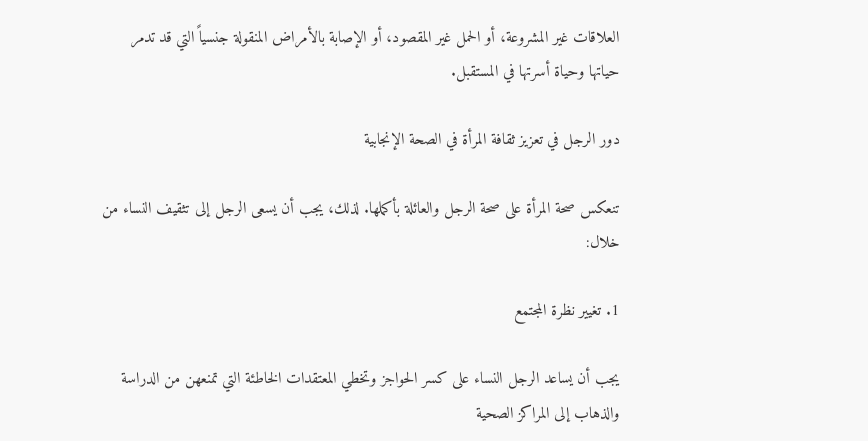العلاقات غير المشروعة، أو الحمل غير المقصود، أو الإصابة بالأمراض المنقولة جنسياً التي قد تدمر حياتها وحياة أسرتها في المستقبل.

دور الرجل في تعزيز ثقافة المرأة في الصحة الإنجابية

تنعكس صحة المرأة على صحة الرجل والعائلة بأكملها. لذلك، يجب أن يسعى الرجل إلى تثقيف النساء من خلال:

1. تغيير نظرة المجتمع

يجب أن يساعد الرجل النساء على كسر الحواجز وتخطي المعتقدات الخاطئة التي تمنعهن من الدراسة والذهاب إلى المراكز الصحية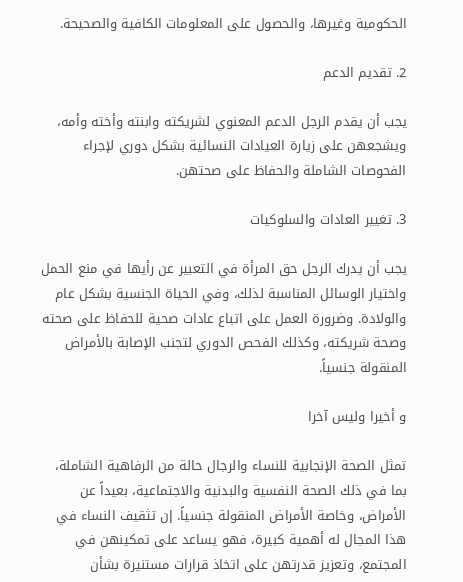الحكومية وغيرها، والحصول على المعلومات الكافية والصحيحة.

2. تقديم الدعم

يجب أن يقدم الرجل الدعم المعنوي لشريكته وابنته وأخته وأمه، ويشجعهن على زيارة العيادات النسائية بشكل دوري لإجراء الفحوصات الشاملة والحفاظ على صحتهن.

3. تغيير العادات والسلوكيات

يجب أن يدرك الرجل حق المرأة في التعبير عن رأيها في منع الحمل واختيار الوسائل المناسبة لذلك، وفي الحياة الجنسية بشكل عام والولادة. وضرورة العمل على اتباع عادات صحية للحفاظ على صحته وصحة شريكته، وكذلك الفحص الدوري لتجنب الإصابة بالأمراض المنقولة جنسياً.

و أخيرا وليس آخرا

تمثل الصحة الإنجابية للنساء والرجال حالة من الرفاهية الشاملة، بما في ذلك الصحة النفسية والبدنية والاجتماعية، بعيداً عن الأمراض، وخاصة الأمراض المنقولة جنسياً. إن تثقيف النساء في هذا المجال له أهمية كبيرة، فهو يساعد على تمكينهن في المجتمع، وتعزيز قدرتهن على اتخاذ قرارات مستنيرة بشأن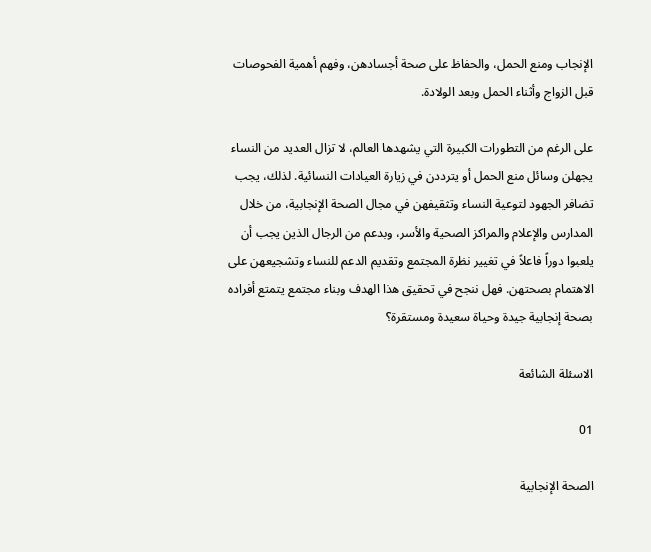الإنجاب ومنع الحمل، والحفاظ على صحة أجسادهن، وفهم أهمية الفحوصات قبل الزواج وأثناء الحمل وبعد الولادة.

على الرغم من التطورات الكبيرة التي يشهدها العالم، لا تزال العديد من النساء يجهلن وسائل منع الحمل أو يترددن في زيارة العيادات النسائية. لذلك، يجب تضافر الجهود لتوعية النساء وتثقيفهن في مجال الصحة الإنجابية، من خلال المدارس والإعلام والمراكز الصحية والأسر، وبدعم من الرجال الذين يجب أن يلعبوا دوراً فاعلاً في تغيير نظرة المجتمع وتقديم الدعم للنساء وتشجيعهن على الاهتمام بصحتهن. فهل ننجح في تحقيق هذا الهدف وبناء مجتمع يتمتع أفراده بصحة إنجابية جيدة وحياة سعيدة ومستقرة؟

الاسئلة الشائعة

01

الصحة الإنجابية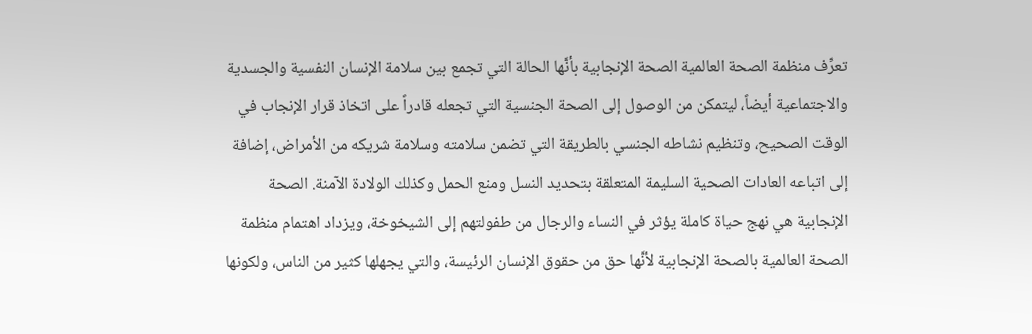تعرِّف منظمة الصحة العالمية الصحة الإنجابية بأنَّها الحالة التي تجمع بين سلامة الإنسان النفسية والجسدية والاجتماعية أيضاً، ليتمكن من الوصول إلى الصحة الجنسية التي تجعله قادراً على اتخاذ قرار الإنجاب في الوقت الصحيح، وتنظيم نشاطه الجنسي بالطريقة التي تضمن سلامته وسلامة شريكه من الأمراض، إضافة إلى اتباعه العادات الصحية السليمة المتعلقة بتحديد النسل ومنع الحمل وكذلك الولادة الآمنة. الصحة الإنجابية هي نهج حياة كاملة يؤثر في النساء والرجال من طفولتهم إلى الشيخوخة، ويزداد اهتمام منظمة الصحة العالمية بالصحة الإنجابية لأنَّها حق من حقوق الإنسان الرئيسة، والتي يجهلها كثير من الناس، ولكونها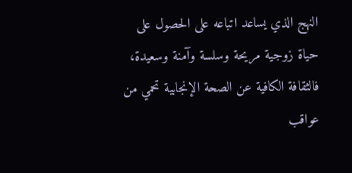النهج الذي يساعد اتباعه على الحصول على حياة زوجية مريحة وسلسة وآمنة وسعيدة، فالثقافة الكافية عن الصحة الإنجابية تحمي من عواقب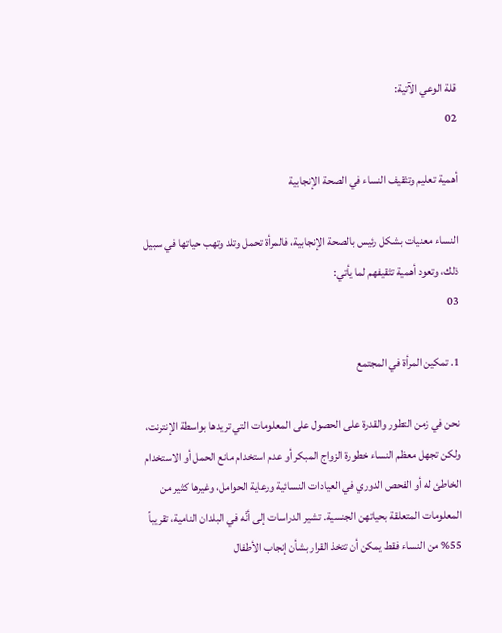قلة الوعي الآتية:
02

أهمية تعليم وتثقيف النساء في الصحة الإنجابية

النساء معنيات بشكل رئيس بالصحة الإنجابية، فالمرأة تحمل وتلد وتهب حياتها في سبيل ذلك، وتعود أهمية تثقيفهم لما يأتي:
03

1. تمكين المرأة في المجتمع

نحن في زمن التطور والقدرة على الحصول على المعلومات التي تريدها بواسطة الإنترنت، ولكن تجهل معظم النساء خطورة الزواج المبكر أو عدم استخدام مانع الحمل أو الاستخدام الخاطئ له أو الفحص الدوري في العيادات النسائية ورعاية الحوامل، وغيرها كثير من المعلومات المتعلقة بحياتهن الجنسية. تشير الدراسات إلى أنَّه في البلدان النامية، تقريباً 55% من النساء فقط يمكن أن تتخذ القرار بشأن إنجاب الأطفال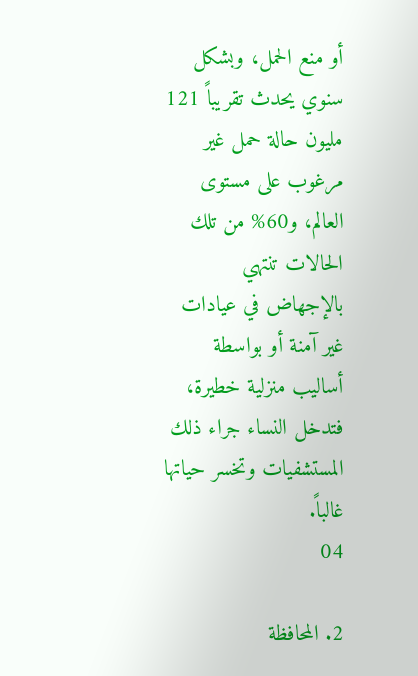أو منع الحمل، وبشكل سنوي يحدث تقريباً 121 مليون حالة حمل غير مرغوب على مستوى العالم، و60% من تلك الحالات تنتهي بالإجهاض في عيادات غير آمنة أو بواسطة أساليب منزلية خطيرة، فتدخل النساء جراء ذلك المستشفيات وتخسر حياتها غالباً.
04

2. المحافظة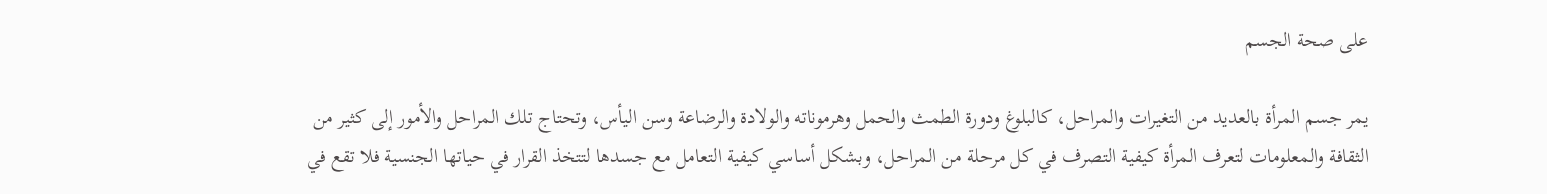على صحة الجسم

يمر جسم المرأة بالعديد من التغيرات والمراحل، كالبلوغ ودورة الطمث والحمل وهرموناته والولادة والرضاعة وسن اليأس، وتحتاج تلك المراحل والأمور إلى كثير من الثقافة والمعلومات لتعرف المرأة كيفية التصرف في كل مرحلة من المراحل، وبشكل أساسي كيفية التعامل مع جسدها لتتخذ القرار في حياتها الجنسية فلا تقع في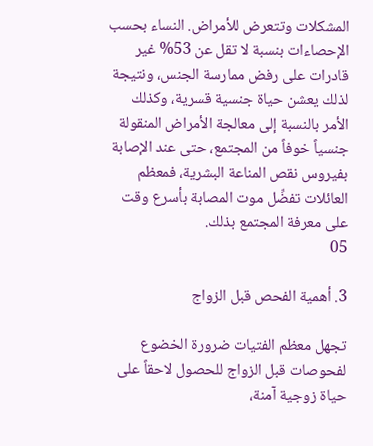المشكلات وتتعرض للأمراض. النساء بحسب الإحصاءات بنسبة لا تقل عن 53% غير قادرات على رفض ممارسة الجنس، ونتيجة لذلك يعشن حياة جنسية قسرية، وكذلك الأمر بالنسبة إلى معالجة الأمراض المنقولة جنسياً خوفاً من المجتمع، حتى عند الإصابة بفيروس نقص المناعة البشرية، فمعظم العائلات تفضِّل موت المصابة بأسرع وقت على معرفة المجتمع بذلك.
05

3. أهمية الفحص قبل الزواج

تجهل معظم الفتيات ضرورة الخضوع لفحوصات قبل الزواج للحصول لاحقاً على حياة زوجية آمنة،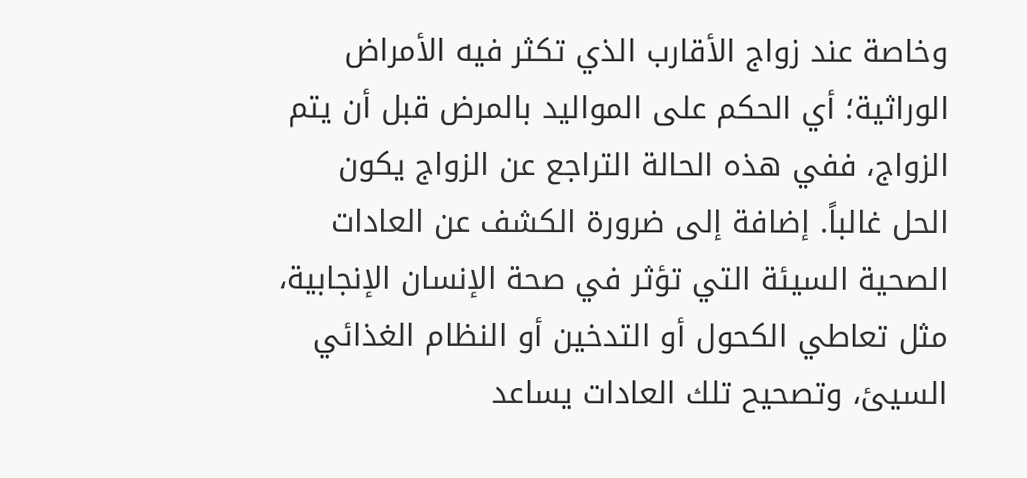وخاصة عند زواج الأقارب الذي تكثر فيه الأمراض الوراثية؛ أي الحكم على المواليد بالمرض قبل أن يتم الزواج، ففي هذه الحالة التراجع عن الزواج يكون الحل غالباً. إضافة إلى ضرورة الكشف عن العادات الصحية السيئة التي تؤثر في صحة الإنسان الإنجابية، مثل تعاطي الكحول أو التدخين أو النظام الغذائي السيئ، وتصحيح تلك العادات يساعد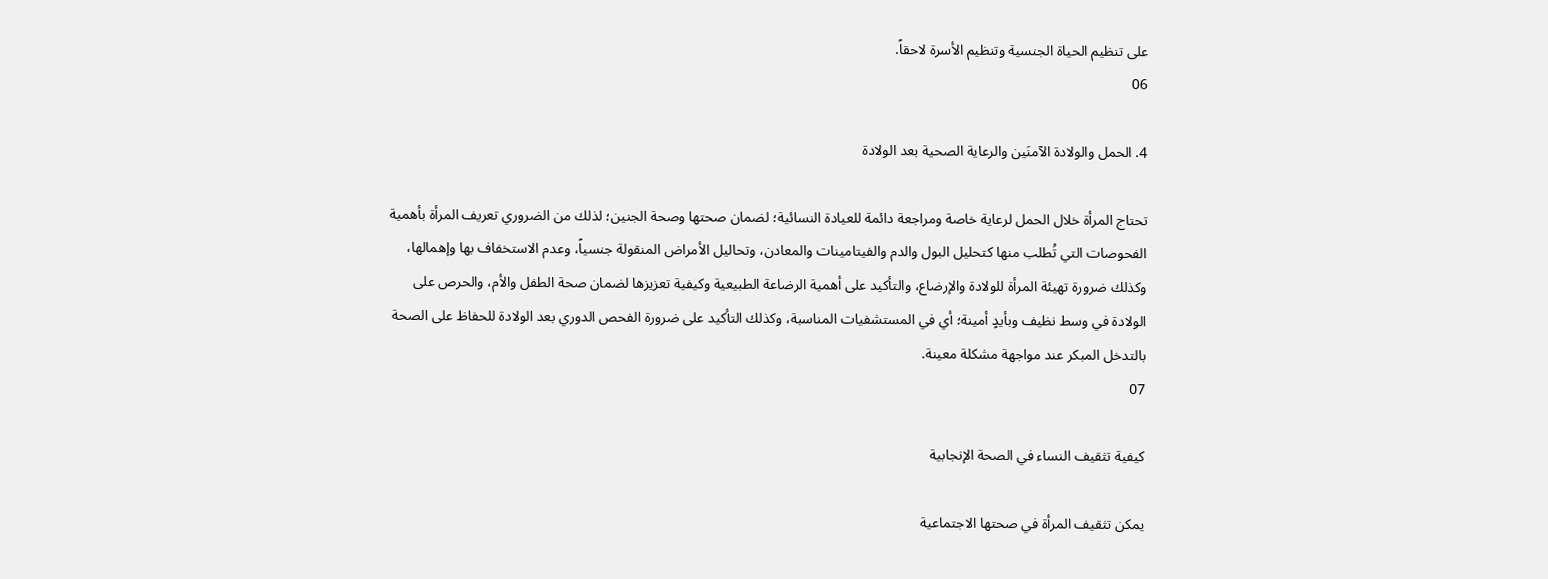على تنظيم الحياة الجنسية وتنظيم الأسرة لاحقاً.
06

4. الحمل والولادة الآمنَين والرعاية الصحية بعد الولادة

تحتاج المرأة خلال الحمل لرعاية خاصة ومراجعة دائمة للعيادة النسائية؛ لضمان صحتها وصحة الجنين؛ لذلك من الضروري تعريف المرأة بأهمية الفحوصات التي تُطلب منها كتحليل البول والدم والفيتامينات والمعادن، وتحاليل الأمراض المنقولة جنسياً، وعدم الاستخفاف بها وإهمالها، وكذلك ضرورة تهيئة المرأة للولادة والإرضاع، والتأكيد على أهمية الرضاعة الطبيعية وكيفية تعزيزها لضمان صحة الطفل والأم، والحرص على الولادة في وسط نظيف وبأيدٍ أمينة؛ أي في المستشفيات المناسبة، وكذلك التأكيد على ضرورة الفحص الدوري بعد الولادة للحفاظ على الصحة بالتدخل المبكر عند مواجهة مشكلة معينة.
07

كيفية تثقيف النساء في الصحة الإنجابية

يمكن تثقيف المرأة في صحتها الاجتماعية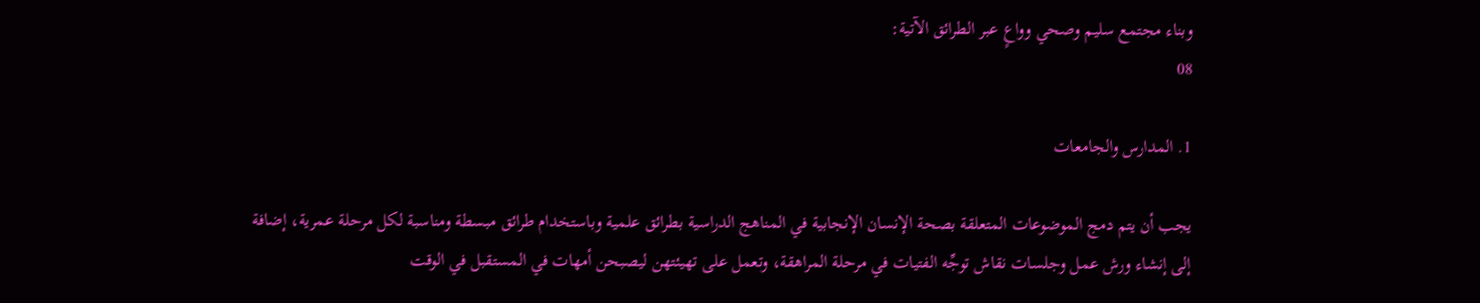وبناء مجتمع سليم وصحي وواعٍ عبر الطرائق الآتية:
08

1. المدارس والجامعات

يجب أن يتم دمج الموضوعات المتعلقة بصحة الإنسان الإنجابية في المناهج الدراسية بطرائق علمية وباستخدام طرائق مبسطة ومناسبة لكل مرحلة عمرية، إضافة إلى إنشاء ورش عمل وجلسات نقاش توجِّه الفتيات في مرحلة المراهقة، وتعمل على تهيئتهن ليصبحن أمهات في المستقبل في الوقت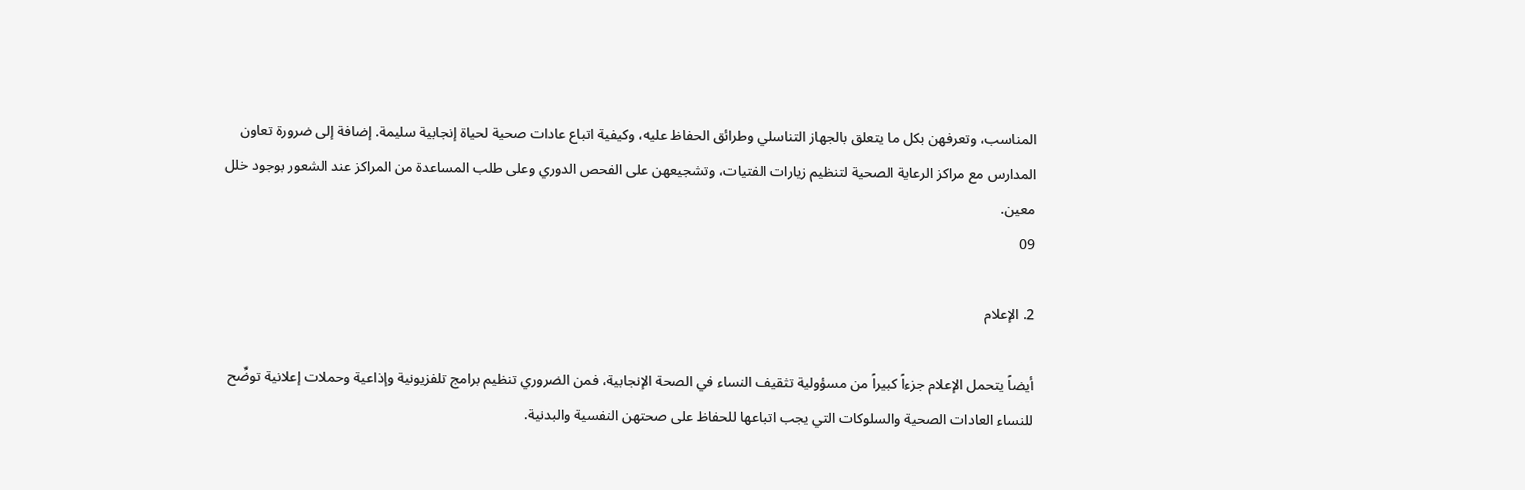المناسب، وتعرفهن بكل ما يتعلق بالجهاز التناسلي وطرائق الحفاظ عليه، وكيفية اتباع عادات صحية لحياة إنجابية سليمة. إضافة إلى ضرورة تعاون المدارس مع مراكز الرعاية الصحية لتنظيم زيارات الفتيات، وتشجيعهن على الفحص الدوري وعلى طلب المساعدة من المراكز عند الشعور بوجود خلل معين.
09

2. الإعلام

أيضاً يتحمل الإعلام جزءاً كبيراً من مسؤولية تثقيف النساء في الصحة الإنجابية، فمن الضروري تنظيم برامج تلفزيونية وإذاعية وحملات إعلانية توضِّح للنساء العادات الصحية والسلوكات التي يجب اتباعها للحفاظ على صحتهن النفسية والبدنية.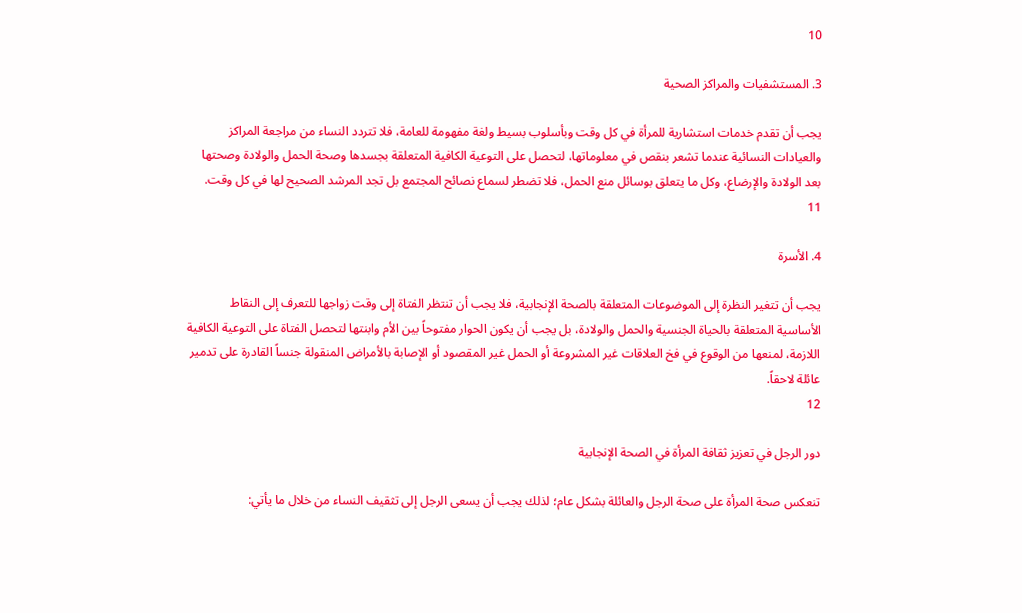10

3. المستشفيات والمراكز الصحية

يجب أن تقدم خدمات استشارية للمرأة في كل وقت وبأسلوب بسيط ولغة مفهومة للعامة، فلا تتردد النساء من مراجعة المراكز والعيادات النسائية عندما تشعر بنقص في معلوماتها، لتحصل على التوعية الكافية المتعلقة بجسدها وصحة الحمل والولادة وصحتها بعد الولادة والإرضاع، وكل ما يتعلق بوسائل منع الحمل، فلا تضطر لسماع نصائح المجتمع بل تجد المرشد الصحيح لها في كل وقت.
11

4. الأسرة

يجب أن تتغير النظرة إلى الموضوعات المتعلقة بالصحة الإنجابية، فلا يجب أن تنتظر الفتاة إلى وقت زواجها للتعرف إلى النقاط الأساسية المتعلقة بالحياة الجنسية والحمل والولادة، بل يجب أن يكون الحوار مفتوحاً بين الأم وابنتها لتحصل الفتاة على التوعية الكافية اللازمة، لمنعها من الوقوع في فخ العلاقات غير المشروعة أو الحمل غير المقصود أو الإصابة بالأمراض المنقولة جنساً القادرة على تدمير عائلة لاحقاً.
12

دور الرجل في تعزيز ثقافة المرأة في الصحة الإنجابية

تنعكس صحة المرأة على صحة الرجل والعائلة بشكل عام؛ لذلك يجب أن يسعى الرجل إلى تثقيف النساء من خلال ما يأتي: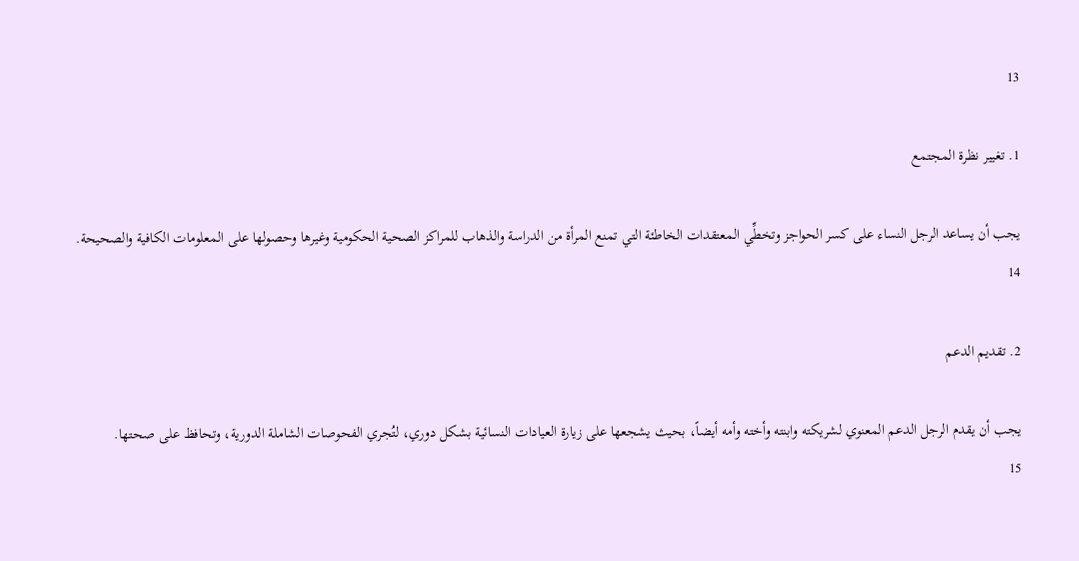13

1. تغيير نظرة المجتمع

يجب أن يساعد الرجل النساء على كسر الحواجز وتخطِّي المعتقدات الخاطئة التي تمنع المرأة من الدراسة والذهاب للمراكز الصحية الحكومية وغيرها وحصولها على المعلومات الكافية والصحيحة.
14

2. تقديم الدعم

يجب أن يقدم الرجل الدعم المعنوي لشريكته وابنته وأخته وأمه أيضاً، بحيث يشجعها على زيارة العيادات النسائية بشكل دوري، لتُجري الفحوصات الشاملة الدورية، وتحافظ على صحتها.
15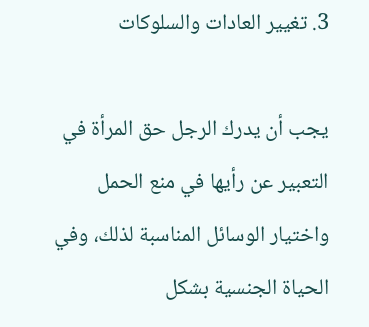3. تغيير العادات والسلوكات

يجب أن يدرك الرجل حق المرأة في التعبير عن رأيها في منع الحمل واختيار الوسائل المناسبة لذلك، وفي الحياة الجنسية بشكل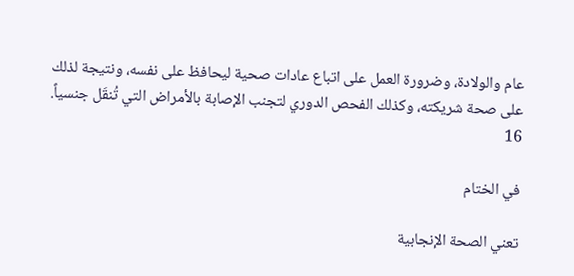عام والولادة، وضرورة العمل على اتباع عادات صحية ليحافظ على نفسه، ونتيجة لذلك على صحة شريكته، وكذلك الفحص الدوري لتجنب الإصابة بالأمراض التي تُنقَل جنسياً.
16

في الختام

تعني الصحة الإنجابية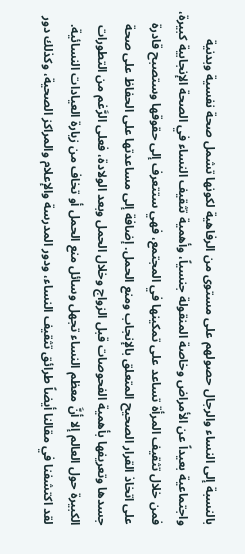بالنسبة إلى النساء والرجال حصولهم على مستوى من الرفاهية لكونها تشمل صحة نفسية وبدنية واجتماعية بعيداً عن الأمراض وخاصة المنقولة جنسياً، وأهمية تثقيف النساء في الصحة الإنجابية كبيرة، فمن خلال تثقيف المرأة تساعد على تمكينها في المجتمع، فهي ستتعرف إلى حقوقها وستصبح قادرة على اتخاذ القرار الصحيح المتعلق بالإنجاب ومنع الحمل. إضافة إلى مساعدتها على الحفاظ على صحة جسدها وتعريفها بأهمية الفحوصات قبل الزواج وخلال الحمل وبعد الولادة، فعلى الرَّغم من التطورات الكبيرة حول العالم إلا أنَّ معظم النساء تجهل وسائل منع الحمل أو تخاف من زيارة العيادات النسائية. لقد اكتشفنا في مقالنا أيضاً طرائق تثقيف النساء، ودور المدرسة والإعلام والمراكز الصحية، وكذلك دور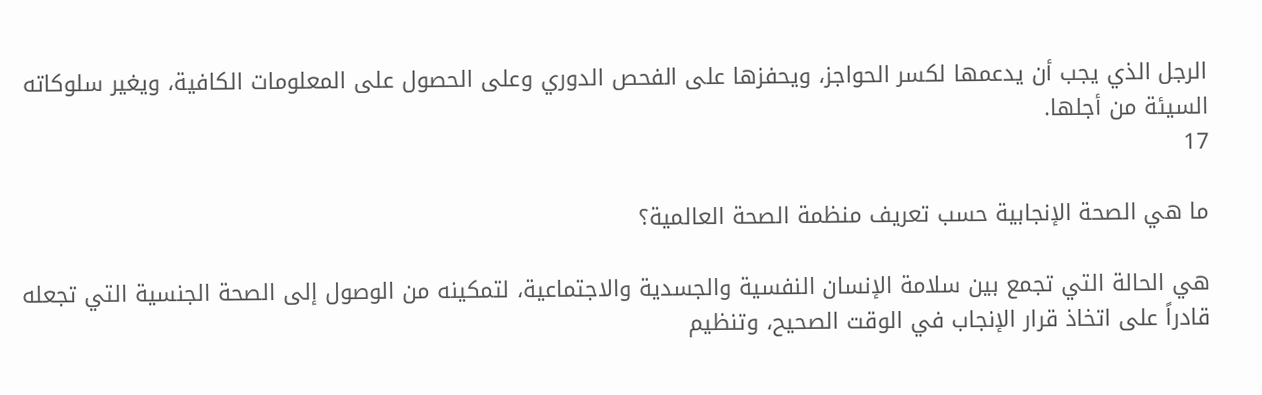الرجل الذي يجب أن يدعمها لكسر الحواجز، ويحفزها على الفحص الدوري وعلى الحصول على المعلومات الكافية، ويغير سلوكاته السيئة من أجلها.
17

ما هي الصحة الإنجابية حسب تعريف منظمة الصحة العالمية؟

هي الحالة التي تجمع بين سلامة الإنسان النفسية والجسدية والاجتماعية، لتمكينه من الوصول إلى الصحة الجنسية التي تجعله قادراً على اتخاذ قرار الإنجاب في الوقت الصحيح، وتنظيم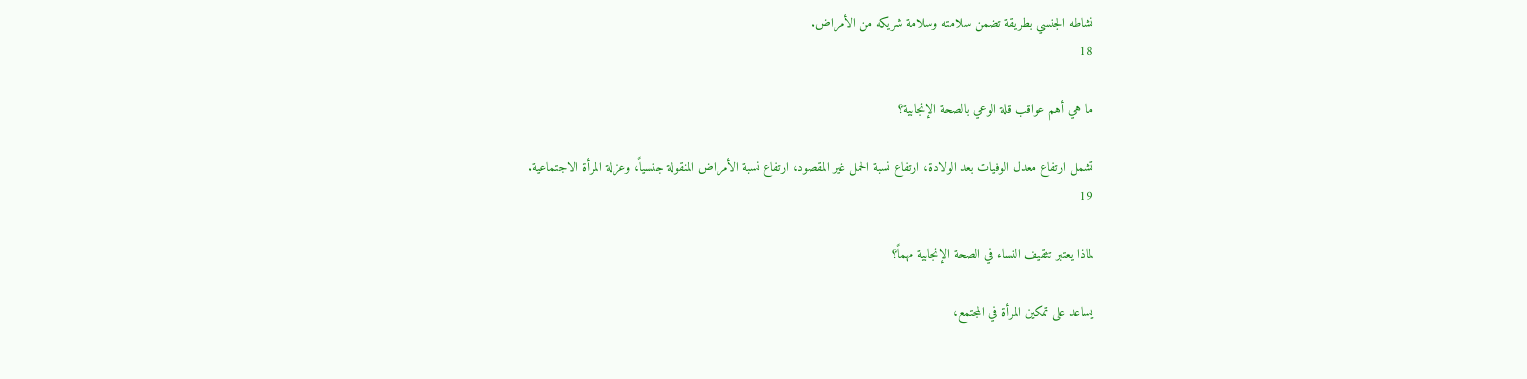نشاطه الجنسي بطريقة تضمن سلامته وسلامة شريكه من الأمراض.
18

ما هي أهم عواقب قلة الوعي بالصحة الإنجابية؟

تشمل ارتفاع معدل الوفيات بعد الولادة، ارتفاع نسبة الحمل غير المقصود، ارتفاع نسبة الأمراض المنقولة جنسياً، وعزلة المرأة الاجتماعية.
19

لماذا يعتبر تثقيف النساء في الصحة الإنجابية مهماً؟

يساعد على تمكين المرأة في المجتمع،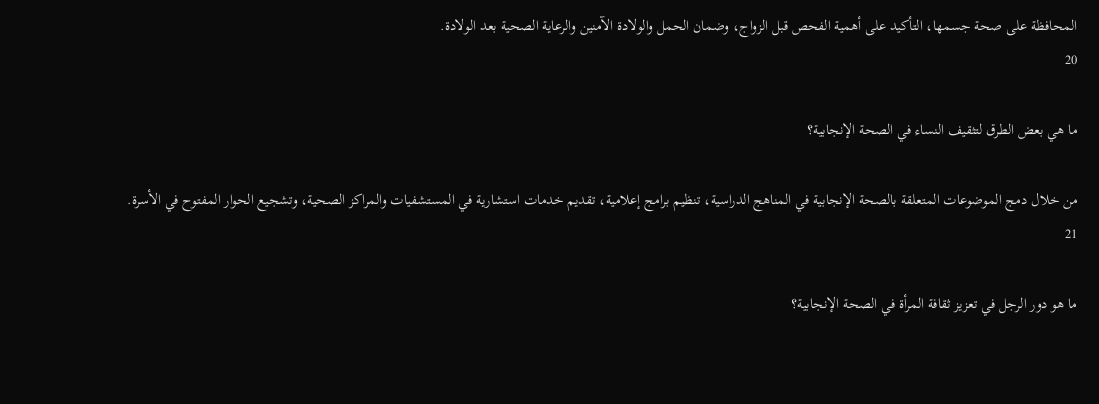المحافظة على صحة جسمها، التأكيد على أهمية الفحص قبل الزواج، وضمان الحمل والولادة الآمنين والرعاية الصحية بعد الولادة.
20

ما هي بعض الطرق لتثقيف النساء في الصحة الإنجابية؟

من خلال دمج الموضوعات المتعلقة بالصحة الإنجابية في المناهج الدراسية، تنظيم برامج إعلامية، تقديم خدمات استشارية في المستشفيات والمراكز الصحية، وتشجيع الحوار المفتوح في الأسرة.
21

ما هو دور الرجل في تعزيز ثقافة المرأة في الصحة الإنجابية؟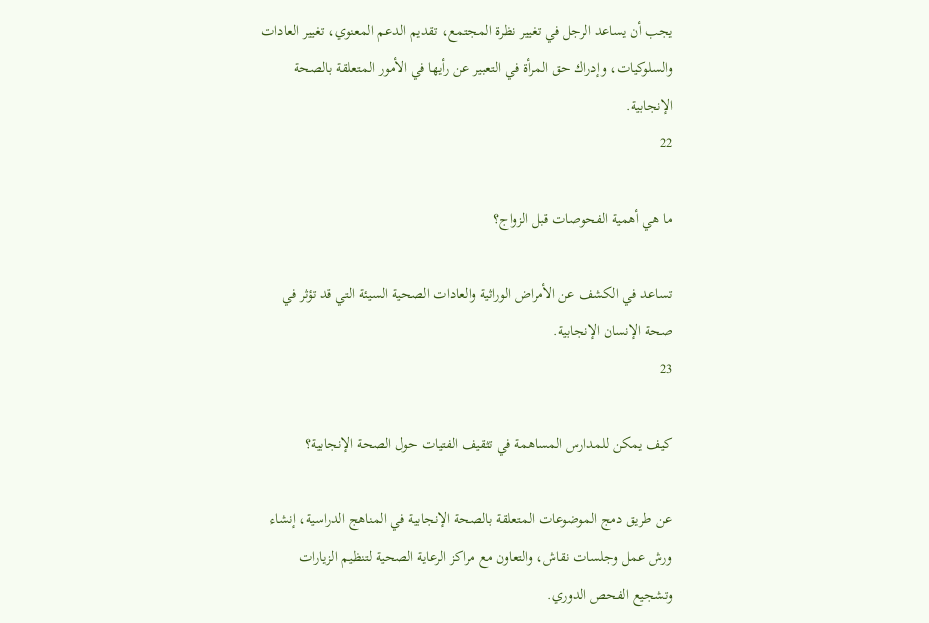يجب أن يساعد الرجل في تغيير نظرة المجتمع، تقديم الدعم المعنوي، تغيير العادات والسلوكيات، وإدراك حق المرأة في التعبير عن رأيها في الأمور المتعلقة بالصحة الإنجابية.
22

ما هي أهمية الفحوصات قبل الزواج؟

تساعد في الكشف عن الأمراض الوراثية والعادات الصحية السيئة التي قد تؤثر في صحة الإنسان الإنجابية.
23

كيف يمكن للمدارس المساهمة في تثقيف الفتيات حول الصحة الإنجابية؟

عن طريق دمج الموضوعات المتعلقة بالصحة الإنجابية في المناهج الدراسية، إنشاء ورش عمل وجلسات نقاش، والتعاون مع مراكز الرعاية الصحية لتنظيم الزيارات وتشجيع الفحص الدوري.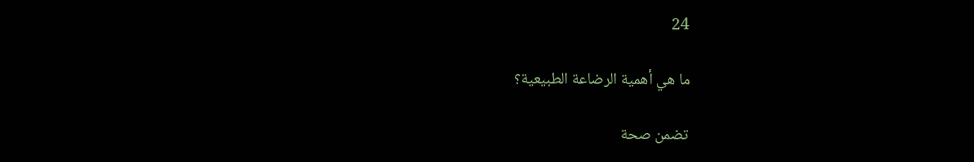24

ما هي أهمية الرضاعة الطبيعية؟

تضمن صحة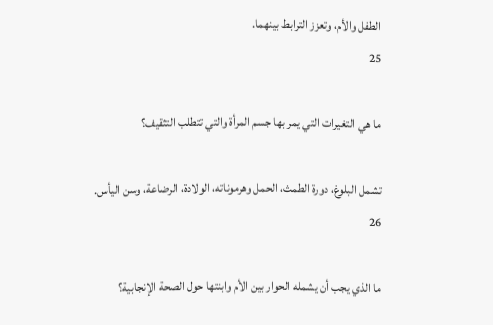الطفل والأم، وتعزز الترابط بينهما.
25

ما هي التغيرات التي يمر بها جسم المرأة والتي تتطلب التثقيف؟

تشمل البلوغ، دورة الطمث، الحمل وهرموناته، الولادة، الرضاعة، وسن اليأس.
26

ما الذي يجب أن يشمله الحوار بين الأم وابنتها حول الصحة الإنجابية؟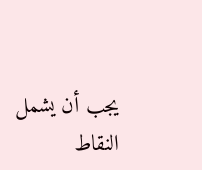يجب أن يشمل النقاط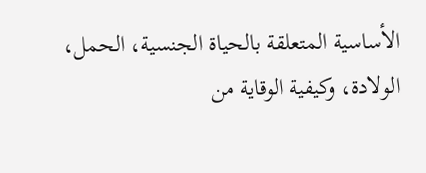الأساسية المتعلقة بالحياة الجنسية، الحمل، الولادة، وكيفية الوقاية من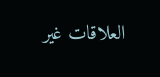العلاقات غير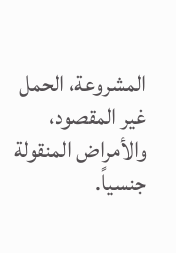المشروعة، الحمل غير المقصود، والأمراض المنقولة جنسياً.